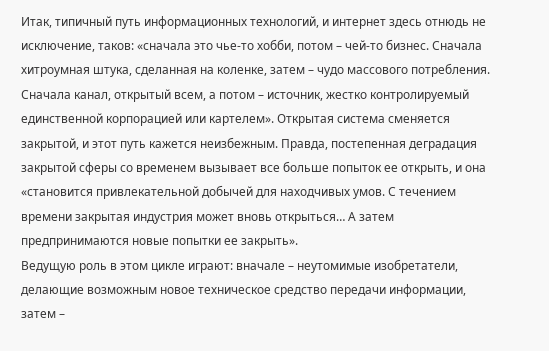Итак, типичный путь информационных технологий, и интернет здесь отнюдь не исключение, таков: «сначала это чье-то хобби, потом – чей-то бизнес. Сначала хитроумная штука, сделанная на коленке, затем – чудо массового потребления. Сначала канал, открытый всем, а потом – источник, жестко контролируемый единственной корпорацией или картелем». Открытая система сменяется закрытой, и этот путь кажется неизбежным. Правда, постепенная деградация закрытой сферы со временем вызывает все больше попыток ее открыть, и она «становится привлекательной добычей для находчивых умов. С течением времени закрытая индустрия может вновь открыться… А затем предпринимаются новые попытки ее закрыть».
Ведущую роль в этом цикле играют: вначале – неутомимые изобретатели, делающие возможным новое техническое средство передачи информации, затем –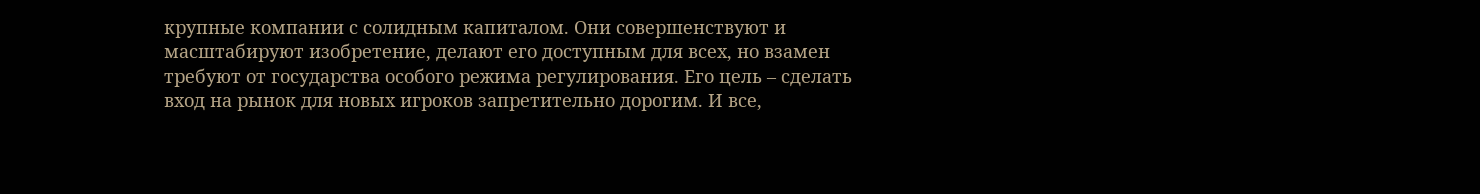крупные компании с солидным капиталом. Они совершенствуют и масштабируют изобретение, делают его доступным для всех, но взамен требуют от государства особого режима регулирования. Его цель – сделать вход на рынок для новых игроков запретительно дорогим. И все,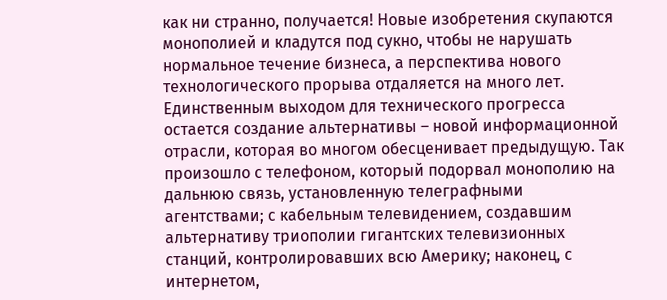как ни странно, получается! Новые изобретения скупаются монополией и кладутся под сукно, чтобы не нарушать нормальное течение бизнеса, а перспектива нового технологического прорыва отдаляется на много лет.
Единственным выходом для технического прогресса остается создание альтернативы – новой информационной отрасли, которая во многом обесценивает предыдущую. Так произошло с телефоном, который подорвал монополию на дальнюю связь, установленную телеграфными агентствами; с кабельным телевидением, создавшим альтернативу триополии гигантских телевизионных станций, контролировавших всю Америку; наконец, с интернетом,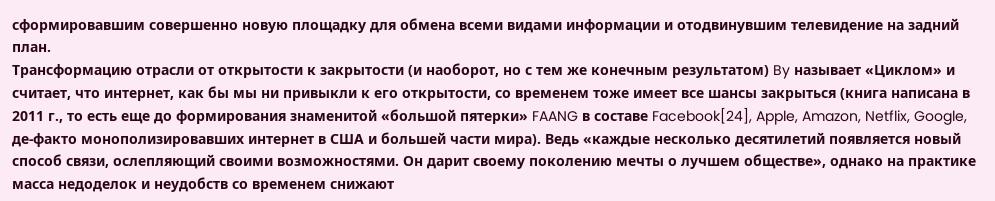сформировавшим совершенно новую площадку для обмена всеми видами информации и отодвинувшим телевидение на задний план.
Трансформацию отрасли от открытости к закрытости (и наоборот, но с тем же конечным результатом) By называет «Циклом» и считает, что интернет, как бы мы ни привыкли к его открытости, со временем тоже имеет все шансы закрыться (книга написана в 2011 г., то есть еще до формирования знаменитой «большой пятерки» FAANG в составе Facebook[24], Apple, Amazon, Netflix, Google, де-факто монополизировавших интернет в США и большей части мира). Ведь «каждые несколько десятилетий появляется новый способ связи, ослепляющий своими возможностями. Он дарит своему поколению мечты о лучшем обществе», однако на практике масса недоделок и неудобств со временем снижают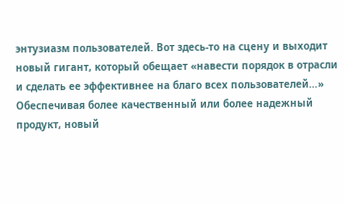энтузиазм пользователей. Вот здесь-то на сцену и выходит новый гигант, который обещает «навести порядок в отрасли и сделать ее эффективнее на благо всех пользователей…»
Обеспечивая более качественный или более надежный продукт, новый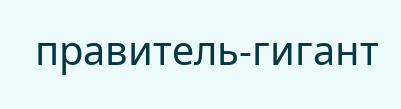правитель-гигант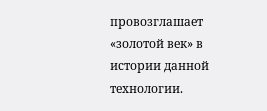провозглашает «золотой век» в истории данной технологии.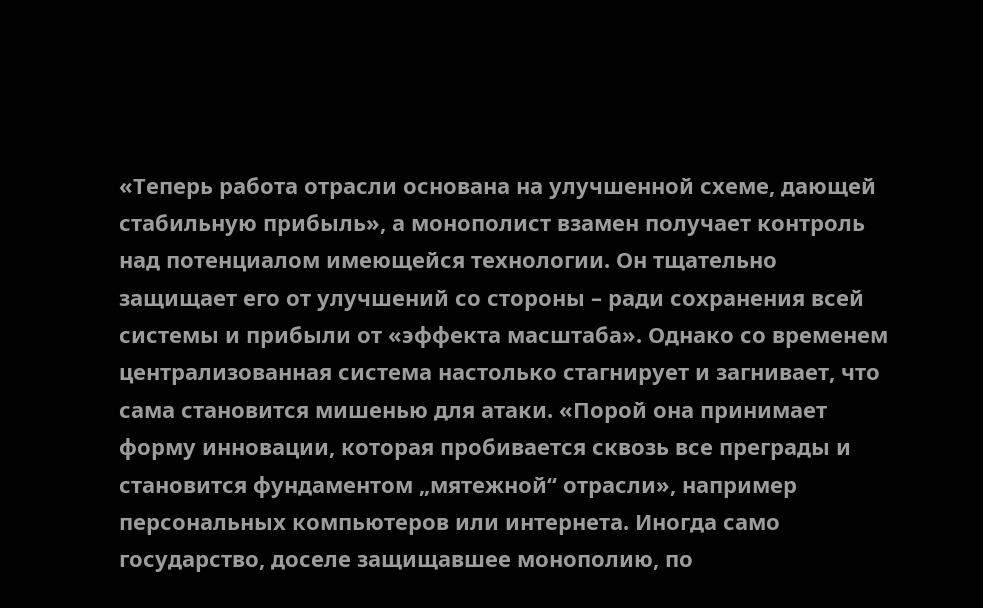«Теперь работа отрасли основана на улучшенной схеме, дающей стабильную прибыль», а монополист взамен получает контроль над потенциалом имеющейся технологии. Он тщательно защищает его от улучшений со стороны – ради сохранения всей системы и прибыли от «эффекта масштаба». Однако со временем централизованная система настолько стагнирует и загнивает, что сама становится мишенью для атаки. «Порой она принимает форму инновации, которая пробивается сквозь все преграды и становится фундаментом „мятежной“ отрасли», например персональных компьютеров или интернета. Иногда само государство, доселе защищавшее монополию, по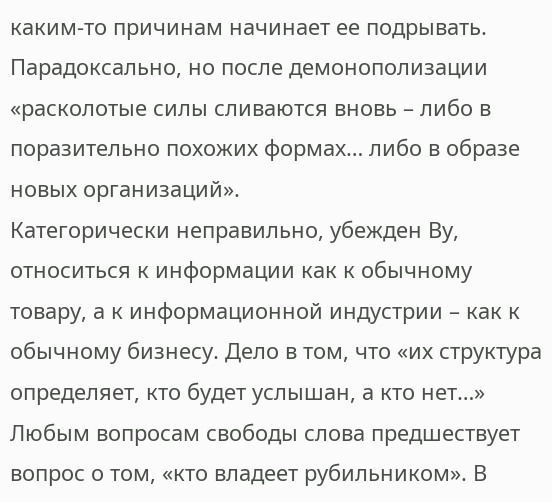каким-то причинам начинает ее подрывать. Парадоксально, но после демонополизации «расколотые силы сливаются вновь – либо в поразительно похожих формах… либо в образе новых организаций».
Категорически неправильно, убежден By, относиться к информации как к обычному товару, а к информационной индустрии – как к обычному бизнесу. Дело в том, что «их структура определяет, кто будет услышан, а кто нет…» Любым вопросам свободы слова предшествует вопрос о том, «кто владеет рубильником». В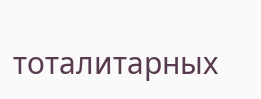тоталитарных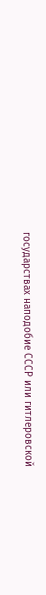государствах наподобие СССР или гитлеровской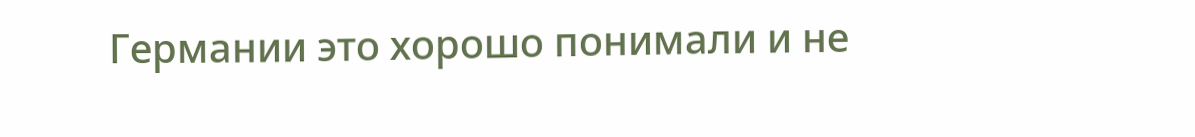Германии это хорошо понимали и не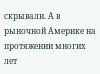скрывали. А в рыночной Америке на протяжении многих лет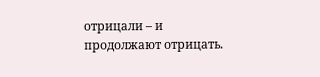отрицали – и продолжают отрицать.